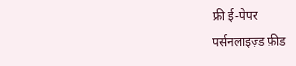फ्री ई-पेपर
पर्सनलाइज़्ड फ़ीड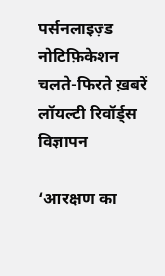पर्सनलाइज़्ड नोटिफ़िकेशन
चलते-फिरते ख़बरें
लॉयल्टी रिवॉर्ड्स
विज्ञापन

‘आरक्षण का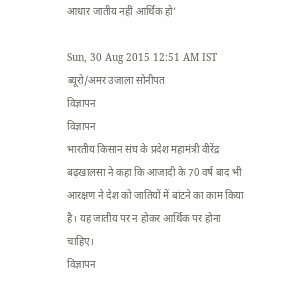आधार जातीय नहीं आर्थिक हो’

Sun, 30 Aug 2015 12:51 AM IST
ब्यूरो/अमर उजाला सोनीपत
विज्ञापन
विज्ञापन
भारतीय किसान संघ के प्रदेश महामंत्री वीरेंद्र बढ़खालसा ने कहा कि आजादी के 70 वर्ष बाद भी आरक्षण ने देश को जातियों में बांटने का काम किया है। यह जातीय पर न होकर आर्थिक पर होना चाहिए।
विज्ञापन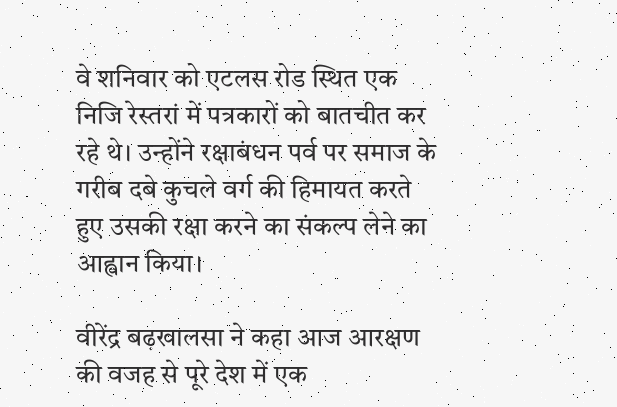वे शनिवार को एटलस रोड स्थित एक निजि रेस्तरां में पत्रकारों को बातचीत कर रहे थे। उन्होंने रक्षाबंधन पर्व पर समाज के गरीब दबे कुचले वर्ग की हिमायत करते हुए उसकी रक्षा करने का संकल्प लेने का आह्वान किया।

वीरेंद्र बढ़खालसा ने कहा आज आरक्षण की वजह से पूरे देश में एक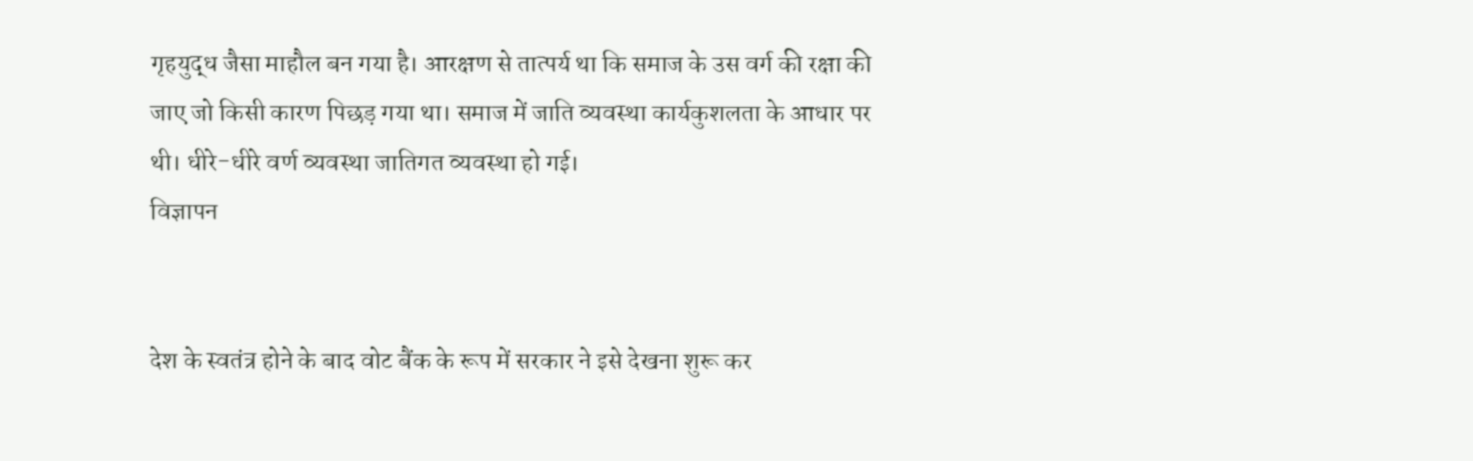गृहयुद्ध जैसा माहौल बन गया है। आरक्षण से तात्पर्य था कि समाज के उस वर्ग की रक्षा की जाए जो किसी कारण पिछड़ गया था। समाज में जाति व्यवस्था कार्यकुशलता के आधार पर थी। धीरे-धीरे वर्ण व्यवस्था जातिगत व्यवस्था हो गई।
विज्ञापन


देश के स्वतंत्र होने के बाद वोट बैंक के रूप में सरकार ने इसे देखना शुरू कर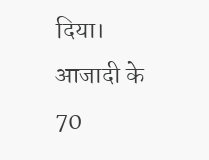दिया। आजादी के 70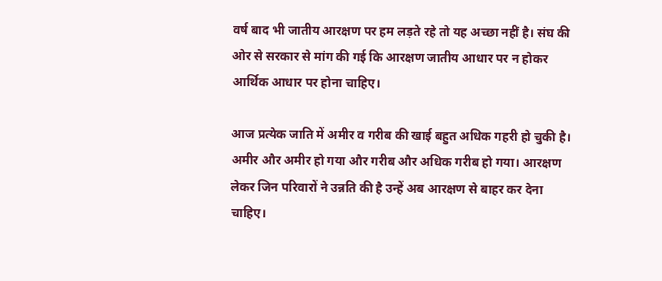वर्ष बाद भी जातीय आरक्षण पर हम लड़ते रहे तो यह अच्छा नहीं है। संघ की ओर से सरकार से मांग की गई कि आरक्षण जातीय आधार पर न होकर आर्थिक आधार पर होना चाहिए।

आज प्रत्येक जाति में अमीर व गरीब की खाई बहुत अधिक गहरी हो चुकी है। अमीर और अमीर हो गया और गरीब और अधिक गरीब हो गया। आरक्षण लेकर जिन परिवारों ने उन्नति की है उन्हें अब आरक्षण से बाहर कर देना चाहिए।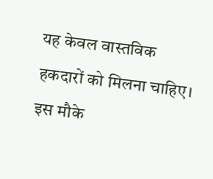यह केवल वास्तविक हकदारों को मिलना चाहिए। इस मौके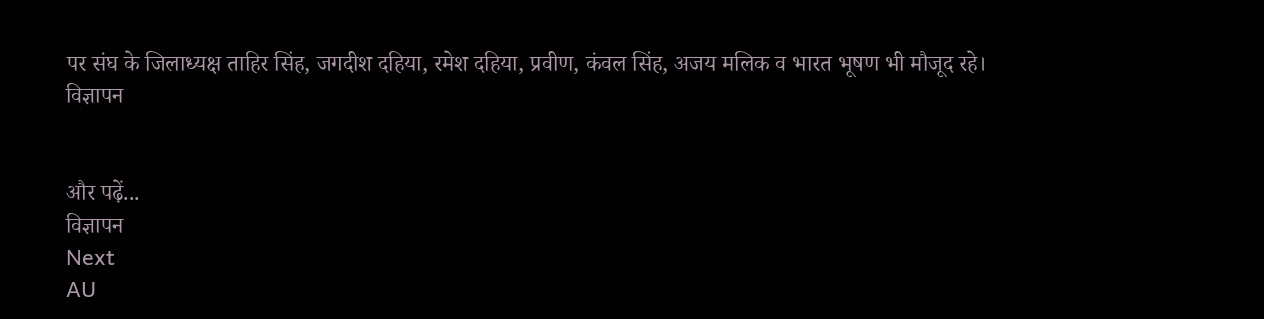पर संघ के जिलाध्यक्ष ताहिर सिंह, जगदीश दहिया, रमेश दहिया, प्रवीण, कंवल सिंह, अजय मलिक व भारत भूषण भी मौजूद रहे।
विज्ञापन


और पढ़ें...
विज्ञापन
Next
AU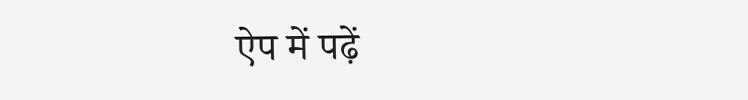ऐप में पढ़ें